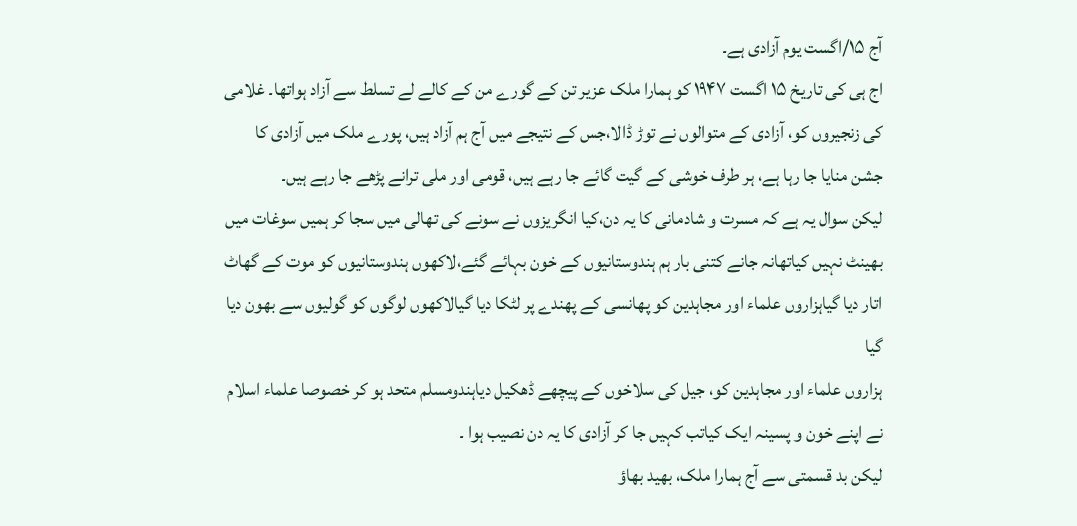آج ۱۵/اگست یوم آزادی ہے۔
اج ہی کی تاریخ ۱۵ اگست ۱۹۴۷ کو ہمارا ملک عزیر تن کے گورے من کے کالے لے تسلط سے آزاد ہواتھا۔ غلامی کی زنجیروں کو، آزادی کے متوالوں نے توڑ ڈالا،جس کے نتیجے میں آج ہم آزاد ہیں، پورے ملک میں آزادی کا جشن منایا جا رہا ہے، ہر طرف خوشی کے گیت گائے جا رہے ہیں، قومی اور ملی ترانے پڑھے جا رہے ہیں۔
لیکن سوال یہ ہے کہ مسرت و شادمانی کا یہ دن،کیا انگریزوں نے سونے کی تھالی میں سجا کر ہمیں سوغات میں بھینٹ نہیں کیاتھانہ جانے کتنی بار ہم ہندوستانیوں کے خون بہائے گئے،لاکھوں ہندوستانیوں کو موت کے گھاٹ اتار دیا گیاہزاروں علماء اور مجاہدین کو پھانسی کے پھندے پر لٹکا دیا گیالاکھوں لوگوں کو گولیوں سے بھون دیا گیا
ہزاروں علماء اور مجاہدین کو، جیل کی سلاخوں کے پیچھے ڈھکیل دیاہندومسلم متحد ہو کر خصوصا علماء اسلام نے اپنے خون و پسینہ ایک کیاتب کہیں جا کر آزادی کا یہ دن نصیب ہوا ۔
لیکن بد قسمتی سے آج ہمارا ملک، بھید بھاؤ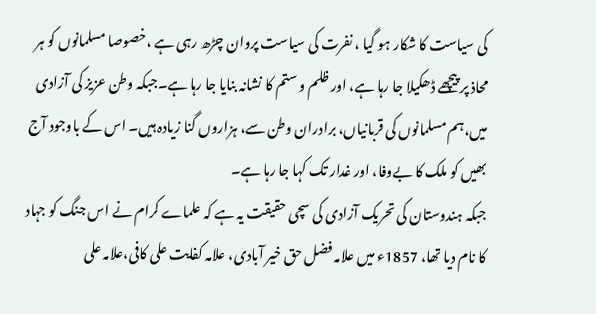کی سیاست کا شکار ہو گیا ، نفرت کی سیاست پروان چڑھ رہی ہے ،خصوصا مسلمانوں کو ہر محاذ پر پیچھے ڈھکیلا جا رہا ہے، اور ظلم و ستم کا نشانہ بنایا جا رہا ہے۔جبکہ وطن عزیز کی آزادی میں،ہم مسلمانوں کی قربانیاں، برادران وطن سے، ہزاروں گنا زیادہ ہیں۔ اس کے باوجود آج بھیں کو ملک کا بےوفا، اور غدار تک کہا جا رہا ہے۔
جبکہ ہندوستان کی تحریک آزادی کی سچی حقیقت یہ ہے کہ علماے کرام نے اس جنگ کو جہاد کا نام دیا تھا، 1857ء میں علامہ فضل حق خیر آبادی، علامہ کفایت علی کافی،علامہ علی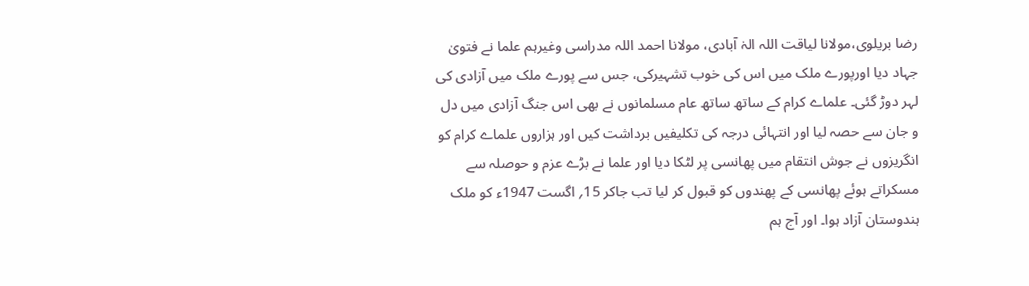رضا بریلوی،مولانا لیاقت اللہ الہٰ آبادی، مولانا احمد اللہ مدراسی وغیرہم علما نے فتویٰ جہاد دیا اورپورے ملک میں اس کی خوب تشہیرکی، جس سے پورے ملک میں آزادی کی لہر دوڑ گئی۔ علماے کرام کے ساتھ ساتھ عام مسلمانوں نے بھی اس جنگ آزادی میں دل و جان سے حصہ لیا اور انتہائی درجہ کی تکلیفیں برداشت کیں اور ہزاروں علماے کرام کو انگریزوں نے جوش انتقام میں پھانسی پر لٹکا دیا اور علما نے بڑے عزم و حوصلہ سے مسکراتے ہوئے پھانسی کے پھندوں کو قبول کر لیا تب جاکر 15؍ اگست 1947ء کو ملک ہندوستان آزاد ہوا۔ اور آج ہم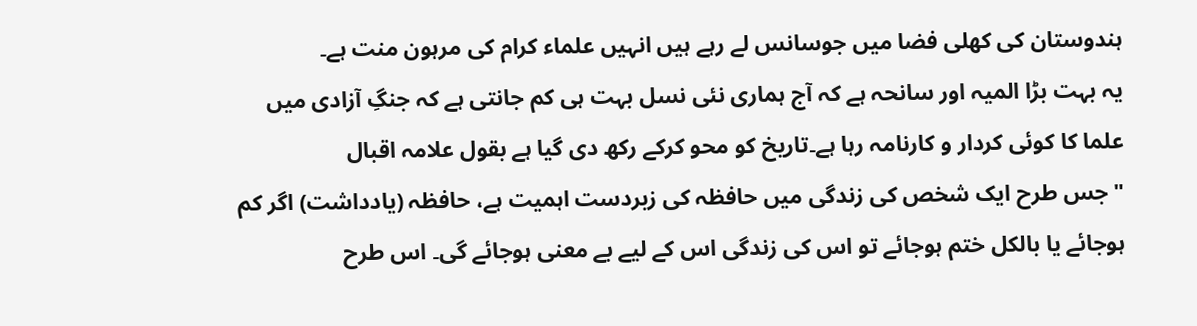ہندوستان کی کھلی فضا میں جوسانس لے رہے ہیں انہیں علماء کرام کی مرہون منت ہے۔
یہ بہت بڑا المیہ اور سانحہ ہے کہ آج ہماری نئی نسل بہت ہی کم جانتی ہے کہ جنگِ آزادی میں علما کا کوئی کردار و کارنامہ رہا ہے۔تاریخ کو محو کرکے رکھ دی گیا ہے بقول علامہ اقبال
"جس طرح ایک شخص کی زندگی میں حافظہ کی زبردست اہمیت ہے، حافظہ (یادداشت) اگر کم ہوجائے یا بالکل ختم ہوجائے تو اس کی زندگی اس کے لیے بے معنی ہوجائے گی۔ اس طرح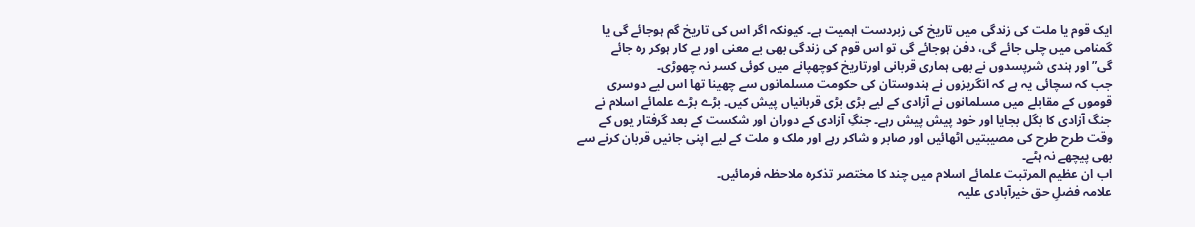ایک قوم یا ملت کی زندگی میں تاریخ کی زبردست اہمیت ہے۔ کیونکہ اگر اس کی تاریخ گم ہوجائے گی یا گمنامی میں چلی جائے گی، دفن ہوجائے گی تو اس قوم کی زندگی بھی بے معنی اور بے کار ہوکر رہ جائے گی”اور ہندی شرپسدوں نے بھی ہماری قربانی اورتاریخ کوچھپانے میں کوئی کسر نہ چھوڑی۔
جب کہ سچائی یہ ہے کہ انگریزوں نے ہندوستان کی حکومت مسلمانوں سے چھینا تھا اس لیے دوسری قوموں کے مقابلے میں مسلمانوں نے آزادی کے لیے بڑی بڑی قربانیاں پیش کیں۔ بڑے بڑے علمائے اسلام نے جنگ آزادی کا بگل بجایا اور خود پیش پیش رہے۔ جنگِ آزادی کے دوران اور شکست کے بعد گرفتار یوں کے وقت طرح طرح کی مصیبتیں اٹھائیں اور صابر و شاکر رہے اور ملک و ملت کے لیے اپنی جانیں قربان کرنے سے بھی پیچھے نہ ہٹے۔
اب ان عظیم المرتبت علمائے اسلام میں چند کا مختصر تذکرہ ملاحظہ فرمائیں۔
علامہ فضلِ حق خیرآبادی علیہ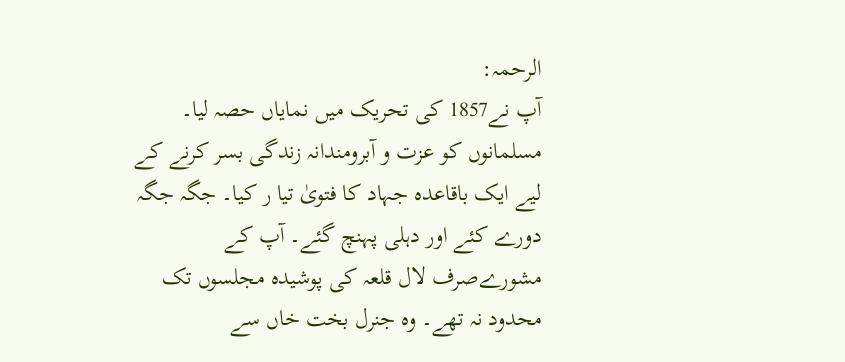الرحمہ:
آپ نے1857 کی تحریک میں نمایاں حصہ لیا۔ مسلمانوں کو عزت و آبرومندانہ زندگی بسر کرنے کے لیے ایک باقاعدہ جہاد کا فتویٰ تیا ر کیا۔ جگہ جگہ دورے کئے اور دہلی پہنچ گئے۔ آپ کے مشورےصرف لال قلعہ کی پوشیدہ مجلسوں تک محدود نہ تھے۔ وہ جنرل بخت خاں سے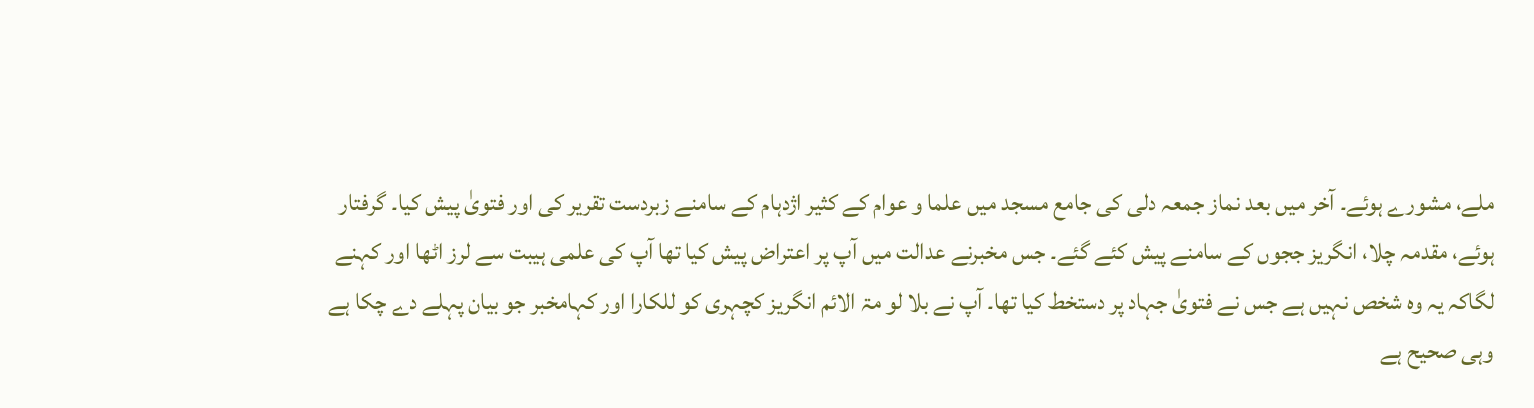ملے، مشورے ہوئے۔ آخر میں بعد نماز جمعہ دلی کی جامع مسجد میں علما و عوام کے کثیر اژدہام کے سامنے زبردست تقریر کی اور فتویٰ پیش کیا۔ گرفتار ہوئے، مقدمہ چلا، انگریز ججوں کے سامنے پیش کئے گئے۔ جس مخبرنے عدالت میں آپ پر اعتراض پیش کیا تھا آپ کی علمی ہیبت سے لرز اٹھا اور کہنے لگاکہ یہ وہ شخص نہیں ہے جس نے فتویٰ جہاد پر دستخط کیا تھا۔ آپ نے بلا لو مۃ الائم انگریز کچہری کو للکارا اور کہامخبر جو بیان پہلے دے چکا ہے وہی صحیح ہے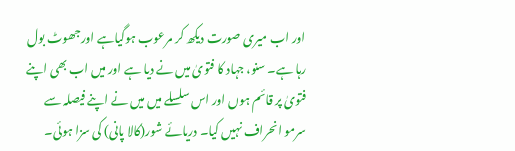اور اب میری صورت دیکھ کر مرعوب ہوگیاہے اورجھوٹ بول رہا ہے۔ سنو، جہاد کا فتویٰ میں نے دیا ہے اور میں اب بھی اپنے فتویٰ پر قائم ہوں اور اس سلسلے میں میں نے اپنے فیصلہ سے سرمو انحراف نہیں کیا۔ دریائے شور(کالا پانی) کی سزا ہوئی۔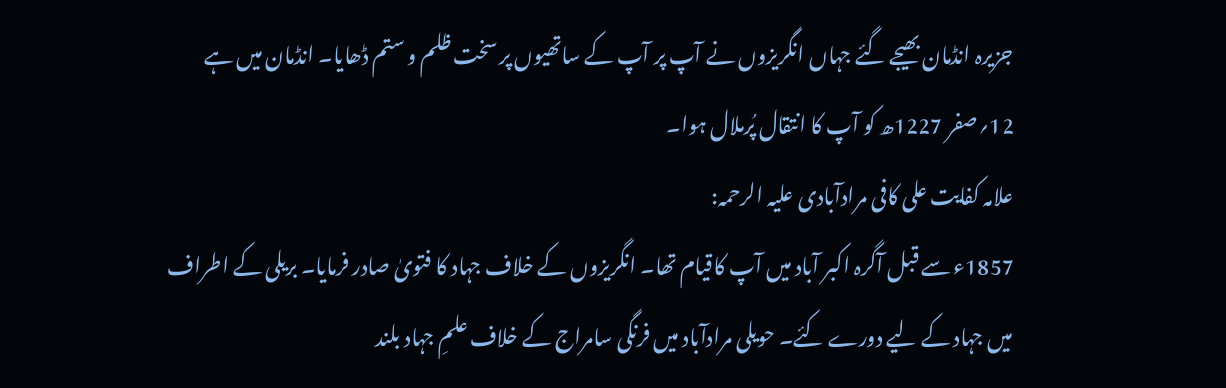جزیرہ انڈمان بھیجے گئے جہاں انگریزوں نے آپ پر آپ کے ساتھیوں پر سخت ظلم و ستم ڈھایا۔ انڈمان میں ہے 12؍صفر 1227ھ کو آپ کا انتقال پُرملال ہوا۔
علامہ کفایت علی کافی مرادآبادی علیہ الرحمہ:
1857ء سے قبل آگرہ اکبر آباد میں آپ کاقیام تھا۔ انگریزوں کے خلاف جہاد کا فتویٰ صادر فرمایا۔ بریلی کے اطراف میں جہاد کے لیے دورے کئے۔ حویلی مرادآباد میں فرنگی سامراج کے خلاف علمِ جہاد بلند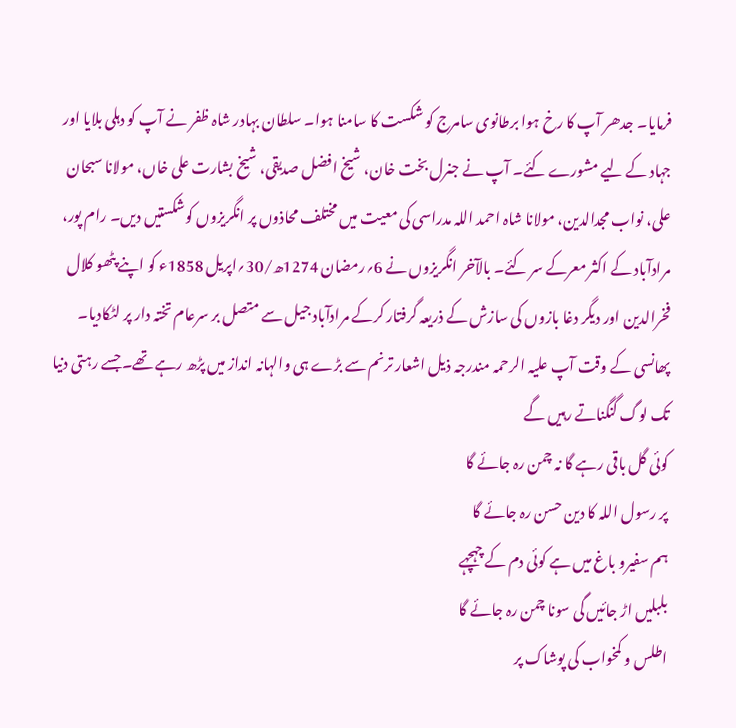فرمایا۔ جدھر آپ کا رخ ہوا برطانوی سامرج کو شکست کا سامنا ہوا۔ سلطان بہادر شاہ ظفر نے آپ کو دہلی بلایا اور جہاد کے لیے مشورے کئے۔ آپ نے جنرل بخت خان، شیخ افضل صدیقی، شیخ بشارت علی خاں، مولانا سبحان علی، نواب مجدالدین، مولانا شاہ احمد اللہ مدراسی کی معیت میں مختلف محاذوں پر انگریزوں کوشکستیں دیں۔ رام پور، مرادآباد کے اکثر معرکے سر کئے۔ بالآخر انگریزوں نے 6؍رمضان 1274ھ/30؍اپریل 1858ء کو اپنے پٹھو کلال فخرالدین اور دیگر دغا بازوں کی سازش کے ذریعہ گرفتار کرکے مرادآباد جیل سے متصل بر سرعام تختہ دار پر لٹکادیا۔ پھانسی کے وقت آپ علیہ الرحمہ مندرجہ ذیل اشعار ترنم سے بڑے ہی والہانہ انداز میں پڑھ رہے تھے۔جسے رہتی دنیا تک لوگ گنگناتے رہیں گے
کوئی گل باقی رہے گا نہ چمن رہ جائے گا
پر رسول اللہ کا دین حسن رہ جائے گا
ہم سفیرو باغ میں ہے کوئی دم کے چہچہے
بلبلیں اڑ جائیں گی سونا چمن رہ جائے گا
اطلس و کمخواب کی پوشاک پر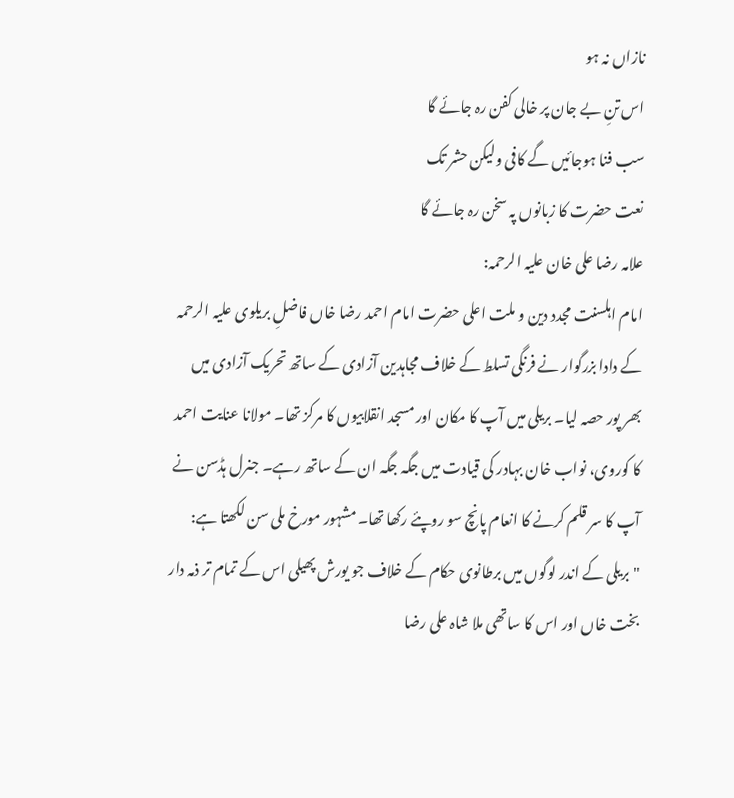نازاں نہ ہو
اس تنِ بے جان پر خالی کفن رہ جائے گا
سب فنا ہوجائیں گے کافی ولیکن حشر تک
نعت حضرت کا زبانوں پہ سخن رہ جائے گا
علامہ رضا علی خان علیہ الرحمہ:
امام اہلسنت مجدد دین و ملت اعلی حضرت امام احمد رضا خاں فاضلِ بریلوی علیہ الرحمہ کے دادا بزرگوار نے فرنگی تسلط کے خلاف مجاہدین آزادی کے ساتھ تحریک آزادی میں بھر پور حصہ لیا۔ بریلی میں آپ کا مکان اور مسجد انقلابیوں کا مرکز تھا۔ مولانا عنایت احمد کا کوروی، نواب خان بہادر کی قیادت میں جگہ جگہ ان کے ساتھ رہے۔ جنرل ہڈسن نے آپ کا سر قلم کرنے کا انعام پانچ سو روپئے رکھا تھا۔ مشہور مورخ ملی سن لکھتا ہے:
"بریلی کے اندر لوگوں میں برطانوی حکام کے خلاف جو یورش پھیلی اس کے تمام تر ذمہ دار بخت خاں اور اس کا ساتھی ملا شاہ علی رضا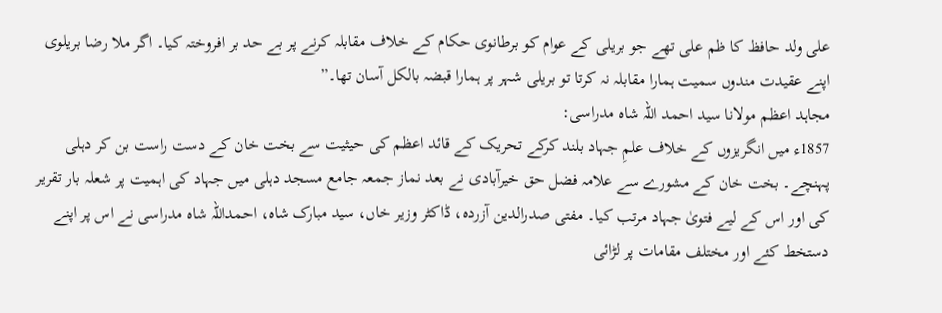علی ولد حافظ کا ظم علی تھے جو بریلی کے عوام کو برطانوی حکام کے خلاف مقابلہ کرنے پر بے حد بر افروختہ کیا۔ اگر ملا رضا بریلوی اپنے عقیدت مندوں سمیت ہمارا مقابلہ نہ کرتا تو بریلی شہر پر ہمارا قبضہ بالکل آسان تھا۔”
مجاہد اعظم مولانا سید احمد اللہ شاہ مدراسی:
1857ء میں انگریزوں کے خلاف علمِ جہاد بلند کرکے تحریک کے قائد اعظم کی حیثیت سے بخت خان کے دست راست بن کر دہلی پہنچے۔ بخت خان کے مشورے سے علامہ فضل حق خیرآبادی نے بعد نماز جمعہ جامع مسجد دہلی میں جہاد کی اہمیت پر شعلہ بار تقریر کی اور اس کے لیے فتویٰ جہاد مرتب کیا۔ مفتی صدرالدین آزردہ، ڈاکٹر وزیر خاں، سید مبارک شاہ، احمداللہ شاہ مدراسی نے اس پر اپنے دستخط کئے اور مختلف مقامات پر لڑائی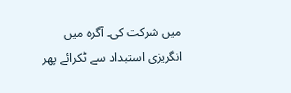میں شرکت کی۔ آگرہ میں انگریزی استبداد سے ٹکرائے پھر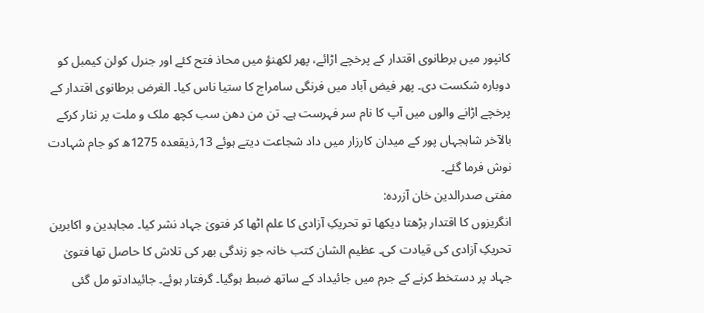کانپور میں برطانوی اقتدار کے پرخچے اڑائے، پھر لکھنؤ میں محاذ فتح کئے اور جنرل کولن کیمبل کو دوبارہ شکست دی۔ پھر فیض آباد میں فرنگی سامراج کا ستیا ناس کیا۔ الغرض برطانوی اقتدار کے پرخچے اڑانے والوں میں آپ کا نام سر فہرست ہے۔ تن من دھن سب کچھ ملک و ملت پر نثار کرکے بالآخر شاہجہاں پور کے میدان کارزار میں داد شجاعت دیتے ہوئے 13؍ذیقعدہ 1275ھ کو جام شہادت نوش فرما گئے۔
مفتی صدرالدین خان آزردہ:
انگریزوں کا اقتدار بڑھتا دیکھا تو تحریکِ آزادی کا علم اٹھا کر فتویٰ جہاد نشر کیا۔ مجاہدین و اکابرین تحریکِ آزادی کی قیادت کی۔ عظیم الشان کتب خانہ جو زندگی بھر کی تلاش کا حاصل تھا فتویٰ جہاد پر دستخط کرنے کے جرم میں جائیداد کے ساتھ ضبط ہوگیا۔ گرفتار ہوئے۔ جائیدادتو مل گئی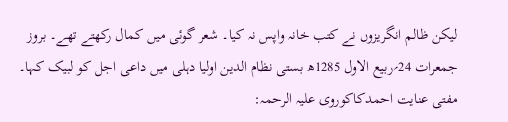لیکن ظالم انگریزوں نے کتب خانہ واپس نہ کیا۔ شعر گوئی میں کمال رکھتے تھے۔ بروز جمعرات 24؍ربیع الاول 1285ھ بستی نظام الدین اولیا دہلی میں داعی اجل کو لبیک کہا۔
مفتی عنایت احمدکاکوروی علیہ الرحمہ: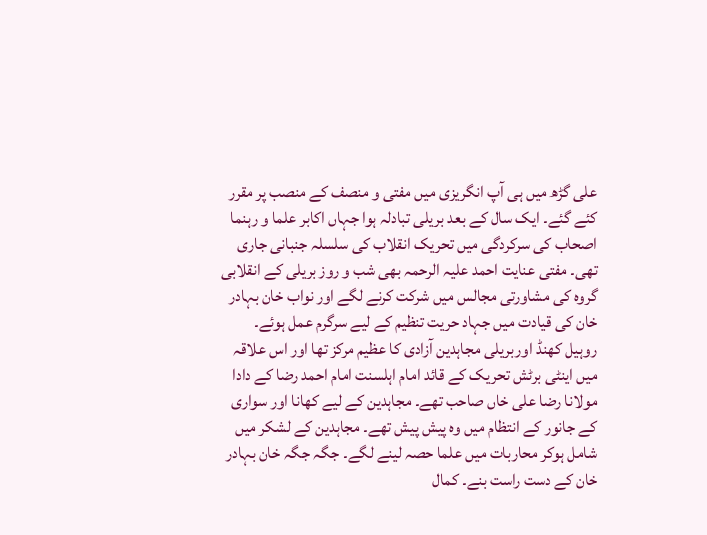علی گڑھ میں ہی آپ انگریزی میں مفتی و منصف کے منصب پر مقرر کئے گئے۔ ایک سال کے بعد بریلی تبادلہ ہوا جہاں اکابر علما و رہنما اصحاب کی سرکردگی میں تحریک انقلاب کی سلسلہ جنبانی جاری تھی۔ مفتی عنایت احمد علیہ الرحمہ بھی شب و روز بریلی کے انقلابی گروہ کی مشاورتی مجالس میں شرکت کرنے لگے اور نواب خان بہادر خان کی قیادت میں جہاد حریت تنظیم کے لیے سرگرم عمل ہوئے۔ روہیل کھنڈ اوربریلی مجاہدین آزادی کا عظیم مرکز تھا اور اس علاقہ میں اینٹی برٹش تحریک کے قائد امام اہلسنت امام احمد رضا کے دادا مولانا رضا علی خاں صاحب تھے۔ مجاہدین کے لیے کھانا اور سواری کے جانور کے انتظام میں وہ پیش پیش تھے۔ مجاہدین کے لشکر میں شامل ہوکر محاربات میں علما حصہ لینے لگے۔ جگہ جگہ خان بہادر خان کے دست راست بنے۔ کمال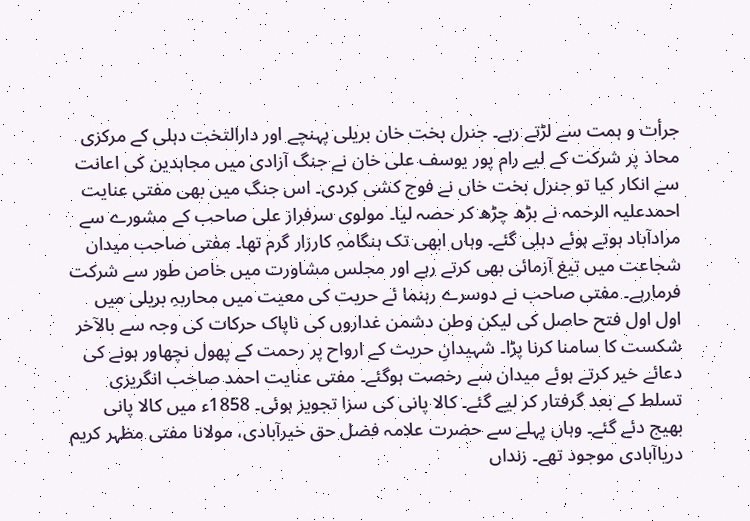جرأت و ہمت سے لڑتے رہے۔ جنرل بخت خان بریلی پہنچے اور دارالتخت دہلی کے مرکزی محاذ پر شرکت کے لیے رام پور یوسف علی خان نے جنگ آزادی میں مجاہدین کی اعانت سے انکار کیا تو جنرل بخت خاں نے فوج کشی کردی۔ اس جنگ میں بھی مفتی عنایت احمدعلیہ الرحمہ نے بڑھ چڑھ کر حصہ لیا۔ مولوی سرفراز علی صاحب کے مشورے سے مرادآباد ہوتے ہوئے دہلی گئے۔ وہاں ابھی تک ہنگامہِ کارزار گرم تھا۔ مفتی صاحب میدان شجاعت میں تیغ آزمائی بھی کرتے رہے اور مجلس مشاورت میں خاص طور سے شرکت فرمارہے۔ مفتی صاحب نے دوسرے رہنما ئے حریت کی معیت میں محاربہِ بریلی میں اول اول فتح حاصل کی لیکن وطن دشمن غداروں کی ناپاک حرکات کی وجہ سے بالآخر شکست کا سامنا کرنا پڑا۔ شہیدانِ حریت کے ارواح پر رحمت کے پھول نچھاور ہونے کی دعائے خیر کرتے ہوئے میدان سے رخصت ہوگئے۔ مفتی عنایت احمد صاحب انگریزی تسلط کے بعد گرفتار کر لیے گئے۔ کالا پانی کی سزا تجویز ہوئی۔ 1858ء میں کالا پانی بھیج دئے گئے۔ وہاں پہلے سے حضرت علامہ فضل حق خیرآبادی، مولانا مفتی مظہر کریم دریاآبادی موجود تھے۔ زنداں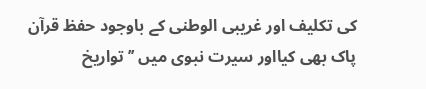کی تکلیف اور غریبی الوطنی کے باوجود حفظ قرآن پاک بھی کیااور سیرت نبوی میں ’’تواریخ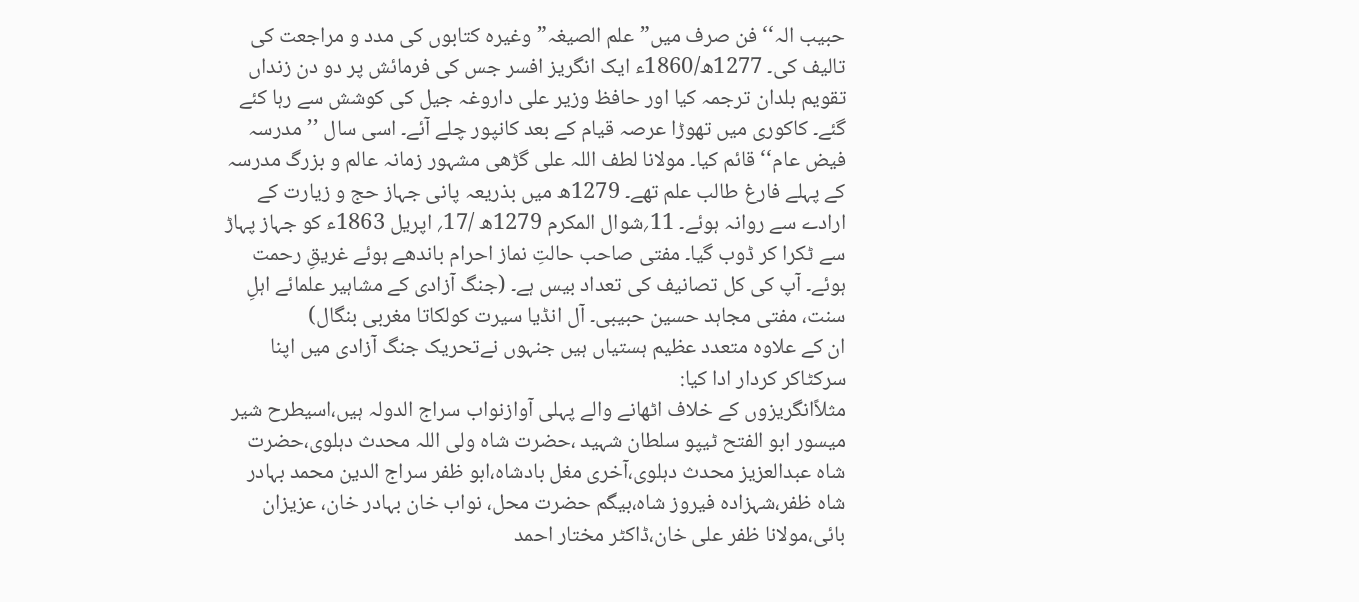حبیب الہ‘‘ فن صرف میں”علم الصیغہ” وغیرہ کتابوں کی مدد و مراجعت کی تالیف کی۔ 1277ھ/1860ء ایک انگریز افسر جس کی فرمائش پر دو دن زنداں تقویم بلدان ترجمہ کیا اور حافظ وزیر علی داروغہ جیل کی کوشش سے رہا کئے گئے۔ کاکوری میں تھوڑا عرصہ قیام کے بعد کانپور چلے آئے۔ اسی سال ’’مدرسہ فیض عام‘‘ قائم کیا۔ مولانا لطف اللہ علی گڑھی مشہور زمانہ عالم و بزرگ مدرسہ کے پہلے فارغ طالب علم تھے۔ 1279ھ میں بذریعہ پانی جہاز حج و زیارت کے ارادے سے روانہ ہوئے۔ 11؍شوال المکرم 1279ھ /17؍ اپریل 1863ء کو جہاز پہاڑ سے ٹکرا کر ڈوب گیا۔ مفتی صاحب حالتِ نماز احرام باندھے ہوئے غریقِ رحمت ہوئے۔ آپ کی کل تصانیف کی تعداد بیس ہے۔ (جنگ آزادی کے مشاہیر علمائے اہلِ سنت، مفتی مجاہد حسین حبیبی۔ آل انڈیا سیرت کولکاتا مغربی بنگال)
ان کے علاوہ متعدد عظیم ہستیاں ہیں جنہوں نےتحریک جنگ آزادی میں اپنا سرکٹاکر کردار ادا کیا:
مثلاًانگریزوں کے خلاف اٹھانے والے پہلی آوازنواب سراج الدولہ ہیں،اسیطرح شیر میسور ابو الفتح ٹیپو سلطان شہید ،حضرت شاہ ولی اللہ محدث دہلوی،حضرت شاہ عبدالعزیز محدث دہلوی،آخری مغل بادشاہ،ابو ظفر سراج الدین محمد بہادر شاہ ظفر،شہزادہ فیروز شاہ،بیگم حضرت محل، نواب خان بہادر خان، عزیزان بائی،مولانا ظفر علی خان،ڈاکٹر مختار احمد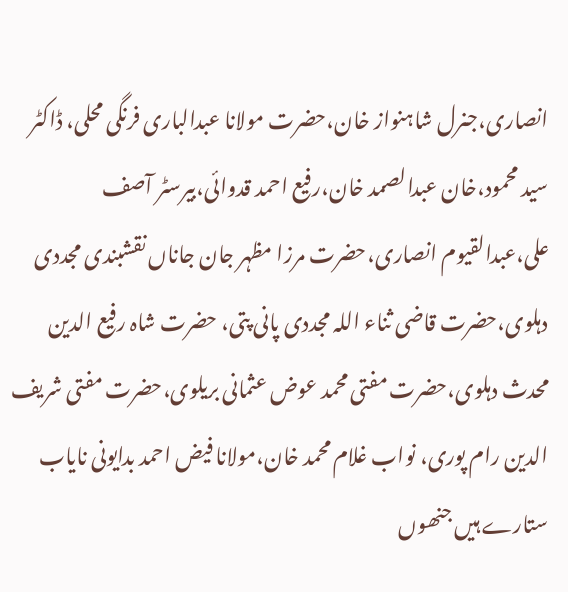انصاری،جنرل شاہنواز خان،حضرت مولانا عبدالباری فرنگی محلی، ڈاکٹر سید محمود،خان عبدالصمد خان،رفیع احمد قدوائی،بیرسٹر آصف علی،عبدالقیوم انصاری،حضرت مرزا مظہر جان جاناں نقشبندی مجددی دہلوی،حضرت قاضی ثناء اللہ مجددی پانی پتی، حضرت شاہ رفیع الدین محدث دہلوی،حضرت مفتی محمد عوض عثمانی بریلوی،حضرت مفتی شریف الدین رام پوری، نواب غلام محمد خان،مولانا فیض احمد بدایونی نایاب ستارے ہیں جنھوں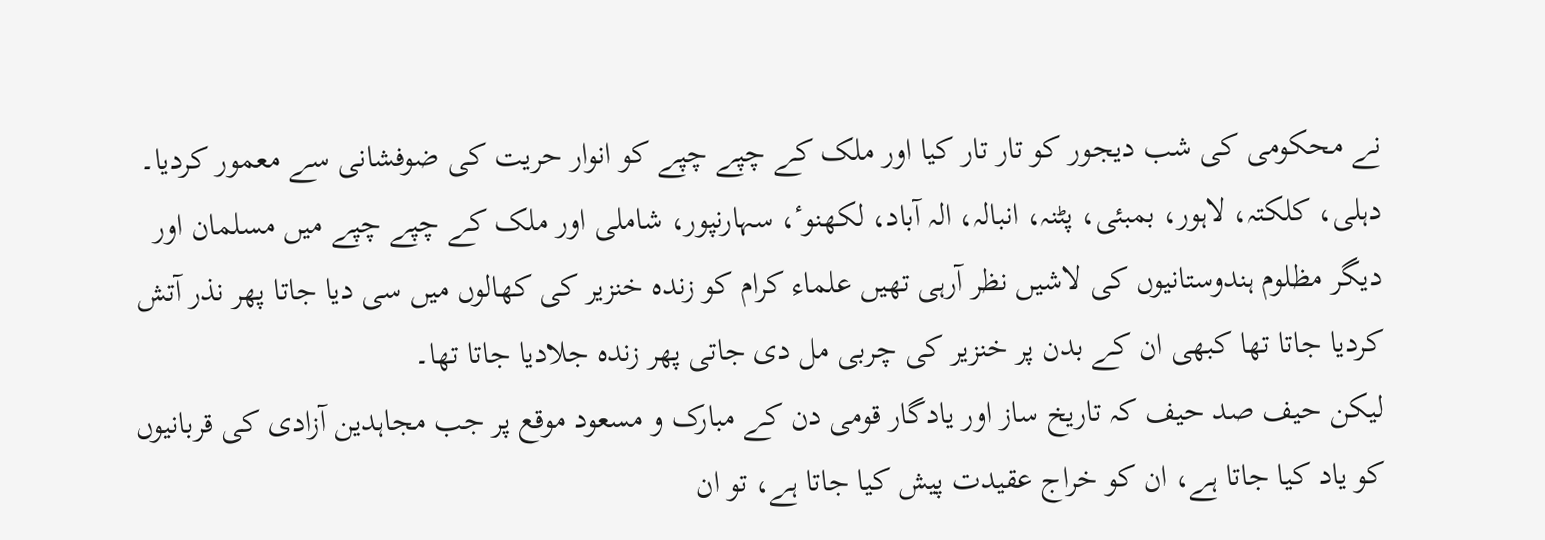نے محکومی کی شب دیجور کو تار تار کیا اور ملک کے چپے چپے کو انوار حریت کی ضوفشانی سے معمور کردیا۔
دہلی، کلکتہ، لاہور، بمبئی، پٹنہ، انبالہ، الہ آباد، لکھنوٴ، سہارنپور، شاملی اور ملک کے چپے چپے میں مسلمان اور دیگر مظلوم ہندوستانیوں کی لاشیں نظر آرہی تھیں علماء کرام کو زندہ خنزیر کی کھالوں میں سی دیا جاتا پھر نذر آتش کردیا جاتا تھا کبھی ان کے بدن پر خنزیر کی چربی مل دی جاتی پھر زندہ جلادیا جاتا تھا۔
لیکن حیف صد حیف کہ تاریخ ساز اور یادگار قومی دن کے مبارک و مسعود موقع پر جب مجاہدین آزادی کی قربانیوں کو یاد کیا جاتا ہے، ان کو خراج عقیدت پیش کیا جاتا ہے، تو ان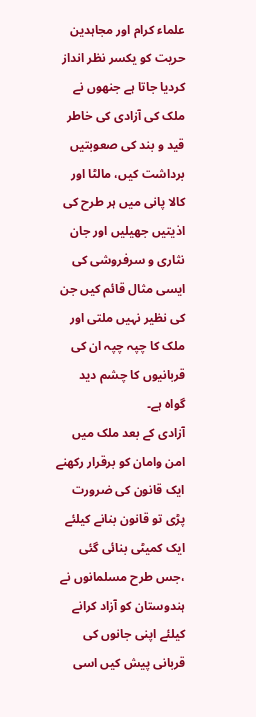علماء کرام اور مجاہدین حریت کو یکسر نظر انداز کردیا جاتا ہے جنھوں نے ملک کی آزادی کی خاطر قید و بند کی صعوبتیں برداشت کیں، مالٹا اور کالا پانی میں ہر طرح کی اذیتیں جھیلیں اور جان نثاری و سرفروشی کی ایسی مثال قائم کیں جن کی نظیر نہیں ملتی اور ملک کا چپہ چپہ ان کی قربانیوں کا چشم دید گواہ ہے۔
آزادی کے بعد ملک میں امن وامان کو برقرار رکھنے ایک قانون کی ضرورت پڑی تو قانون بنانے کیلئے ایک کمیٹی بنائی گئی ،جس طرح مسلمانوں نے ہندوستان کو آزاد کرانے کیلئے اپنی جانوں کی قربانی پیش کیں اسی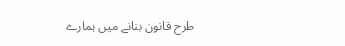طرح قانون بنانے میں ہمارے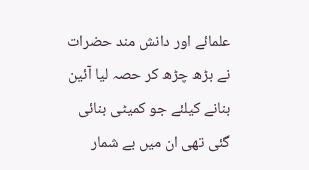علمائے اور دانش مند حضرات نے بڑھ چڑھ کر حصہ لیا آئین بنانے کیلئے جو کمیٹی بنائی گئی تھی ان میں بے شمار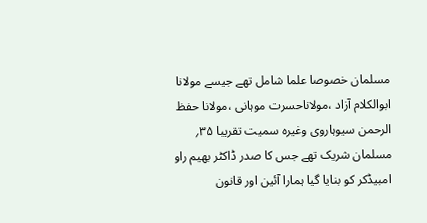مسلمان خصوصا علما شامل تھے جیسے مولانا ابوالکلام آزاد ،مولاناحسرت موہانی ،مولانا حفظ الرحمن سیوہاروی وغیرہ سمیت تقریبا ۳۵؍ مسلمان شریک تھے جس کا صدر ڈاکٹر بھیم راو امبیڈکر کو بنایا گیا ہمارا آئین اور قانون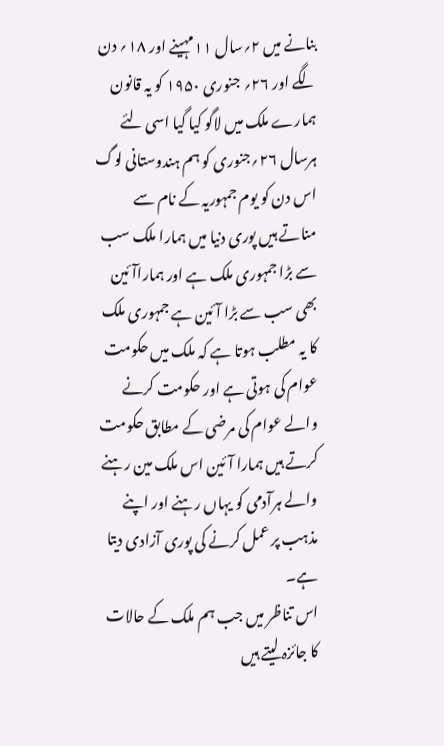بنانے میں ۲؍سال ۱۱مہینے اور ۱۸؍ دن لگے اور ۲۶؍ جنوری ۱۹۵۰ کو یہ قانون ہمارے ملک میں لاگو کیا گیا اسی لئے ہرسال ۲۶؍جنوری کو ہم ہندوستانی لوگ اس دن کو یوم جمہوریہ کے نام سے مناتے ہیں پوری دنیا میں ہمارا ملک سب سے بڑا جمہوری ملک ہے اور ہماراآئین بھی سب سے بڑا آئین ہے جمہوری ملک کا یہ مطلب ہوتا ہے کہ ملک میں حکومت عوام کی ہوتی ہے اور حکومت کرنے والے عوام کی مرضی کے مطابق حکومت کرتے ہیں ہمارا آئین اس ملک مین رہنے والے ہرآدمی کو یہاں رہنے اور اپنے مذہب پر عمل کرنے کی پوری آزادی دیتا ہے۔
اس تناظر میں جب ہم ملک کے حالات کا جائزہ لیتے ہیں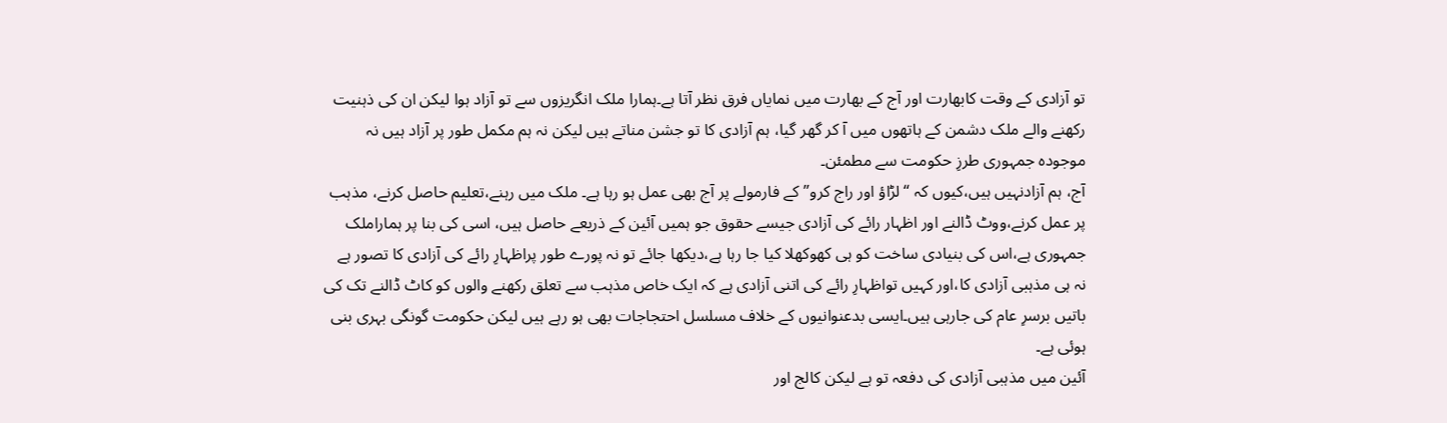تو آزادی کے وقت کابھارت اور آج کے بھارت میں نمایاں فرق نظر آتا ہے۔ہمارا ملک انگریزوں سے تو آزاد ہوا لیکن ان کی ذہنیت رکھنے والے ملک دشمن کے ہاتھوں میں آ کر گھر گیا، ہم آزادی کا تو جشن مناتے ہیں لیکن نہ ہم مکمل طور پر آزاد ہیں نہ موجودہ جمہوری طرزِ حکومت سے مطمئن۔
آج، ہم آزادنہیں ہیں،کیوں کہ “لڑاؤ اور راج کرو”کے فارمولے پر آج بھی عمل ہو رہا ہے۔ ملک میں رہنے،تعلیم حاصل کرنے، مذہب پر عمل کرنے،ووٹ ڈالنے اور اظہار رائے کی آزادی جیسے حقوق جو ہمیں آئین کے ذریعے حاصل ہیں، اسی کی بنا پر ہماراملک جمہوری ہے،اس کی بنیادی ساخت کو ہی کھوکھلا کیا جا رہا ہے،دیکھا جائے تو نہ پورے طور پراظہارِ رائے کی آزادی کا تصور ہے نہ ہی مذہبی آزادی کا،اور کہیں تواظہارِ رائے کی اتنی آزادی ہے کہ ایک خاص مذہب سے تعلق رکھنے والوں کو کاٹ ڈالنے تک کی باتیں برسرِ عام کی جارہی ہیں۔ایسی بدعنوانیوں کے خلاف مسلسل احتجاجات بھی ہو رہے ہیں لیکن حکومت گونگی بہری بنی ہوئی ہے۔
آئین میں مذہبی آزادی کی دفعہ تو ہے لیکن کالج اور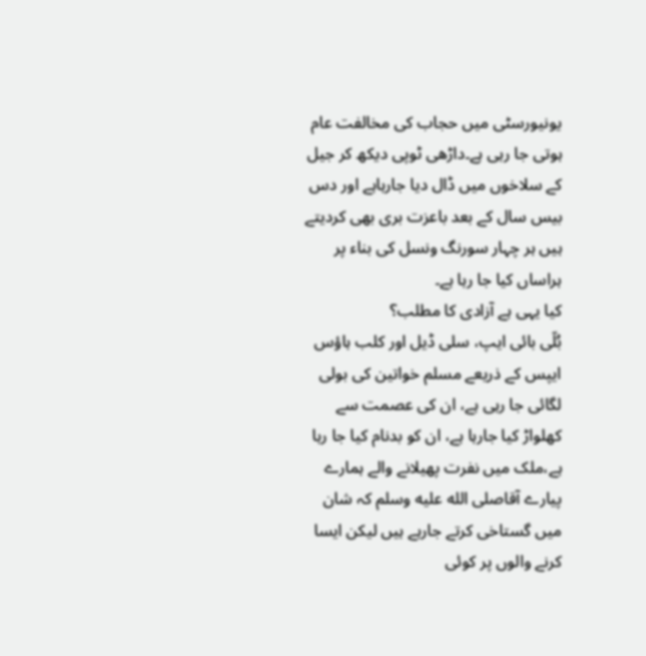یونیورسٹی میں حجاب کی مخالفت عام ہوتی جا رہی ہے۔داڑھی ٹوپی دیکھ کر جیل کے سلاخوں میں ڈال دیا جارہاہے اور دس بیس سال کے بعد باعزت بری بھی کردیتے ہیں ہر چہار سورنگ ونسل کی بناء پر ہراساں کیا جا رہا ہے۔
کیا یہی ہے آزادی کا مطلب؟
بُلّی بائی ایپ، سلی ڈیل اور کلب ہاؤس ایپس کے ذریعے مسلم خواتین کی بولی لگائی جا رہی ہے، ان کی عصمت سے کھلواڑ کیا جارہا ہے، ان کو بدنام کیا جا رہا ہے،ملک میں نفرت پھیلانے والے ہمارے پیارے آقاصلى الله عليه وسلم کہ شان میں گستاخی کرتے جارہے ہیں لیکن ایسا کرنے والوں پر کوئی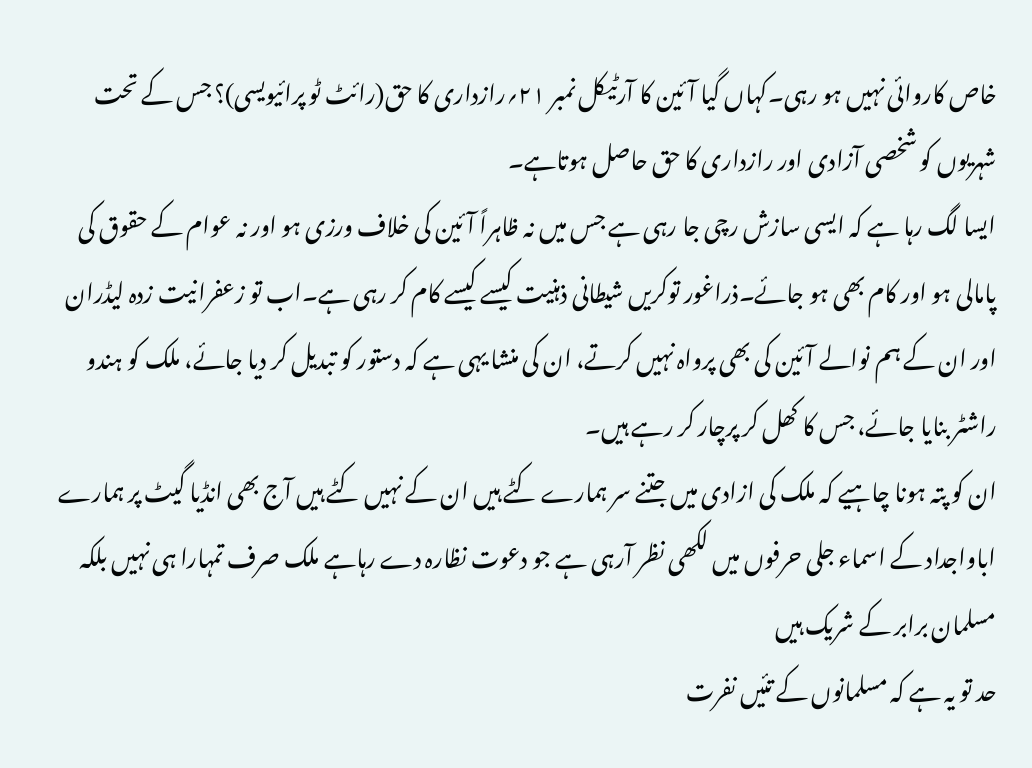خاص کاروائی نہیں ہو رہی۔کہاں گیا آئین کا آرٹیکل نمبر ۲۱؍رازداری کا حق(رائٹ ٹو پرائیویسی)؟ جس کے تحت شہریوں کو شخصی آزادی اور رازداری کا حق حاصل ہوتاہے۔
ایسا لگ رہا ہے کہ ایسی سازش رچی جا رہی ہے جس میں نہ ظاہراً آئین کی خلاف ورزی ہو اور نہ عوام کے حقوق کی پامالی ہو اور کام بھی ہو جائے۔ذراغور توکریں شیطانی ذہنیت کیسے کیسے کام کر رہی ہے۔اب تو زعفرانیت زدہ لیڈران اور ان کے ہم نوالے آئین کی بھی پرواہ نہیں کرتے، ان کی منشا یہی ہے کہ دستور کو تبدیل کر دیا جائے، ملک کو ہندو راشٹر بنایا جائے، جس کا کھل کر پرچار کر رہے ہیں۔
ان کو پتہ ہونا چاہیے کہ ملک کی ازادی میں جتنے سر ہمارے کٹے ہیں ان کے نہیں کٹے ہیں آج بھی انڈیا گیٹ پر ہمارے اباواجداد کے اسماء جلی حرفوں میں لکھی نظر آرہی ہے جو دعوت نظارہ دے رہاہے ملک صرف تمہارا ہی نہیں بلکہ مسلمان برابر کے شریک ہیں
حد تو یہ ہے کہ مسلمانوں کے تئیں نفرت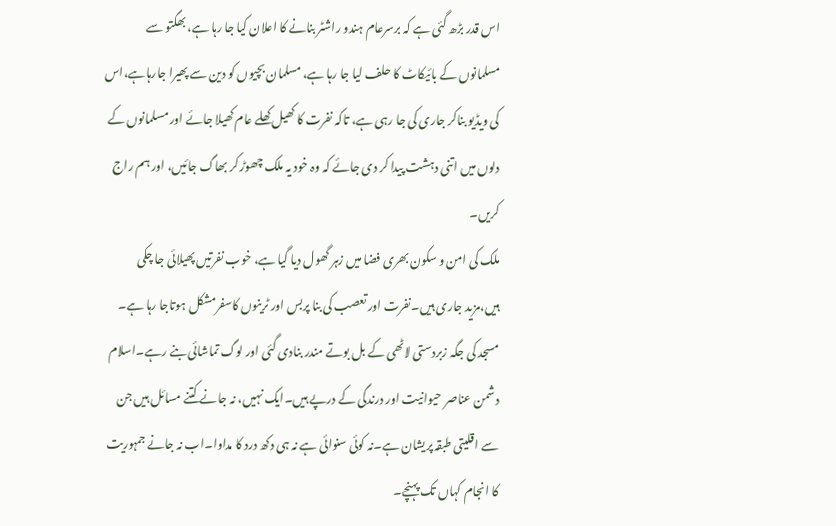اس قدر بڑھ گئی ہے کہ برسرعام ہندو راشٹر بنانے کا اعلان کیا جا رہا ہے، بھگتو سے مسلمانوں کے بائیکاٹ کا حلف لیا جا رہا ہے، مسلمان بچیوں کو دین سے پھیرا جارہاہے،اس کی ویڈیو بناکر جاری کی جا رہی ہے، تاکہ نفرت کا کھیل کھلے عام کھیلا جائے اور مسلمانوں کے دلوں میں اتنی دہشت پیدا کر دی جائے کہ وہ خود یہ ملک چھوڑ کر بھاگ جائیں، اور ہم راج کریں۔
ملک کی امن و سکون بھری فضا میں زہر گھول دیا گیا ہے، خوب نفرتیں پھیلائی جا چکی ہیں،مزید جاری ہیں۔نفرت اور تعصب کی بنا پربس اور ٹرینوں کاسفرمشکل ہوتاجا رہا ہے۔
مسجد کی جگہ زبردستی لاٹھی کے بل بوتے مندر بنادی گئی اور لوگ تماشائی بنے رہے۔اسلام دشمن عناصر حیوانیت اور درندگی کے درپے ہیں۔ایک نہیں، نہ جانے کتنے مسائل ہیں جن سے اقلیتی طبقہ پریشان ہے۔نہ کوئی سنوائی ہے نہ ہی دکھ درد کا مداوا۔اب نہ جانے جمہوریت کا انجام کہاں تک پہنچے۔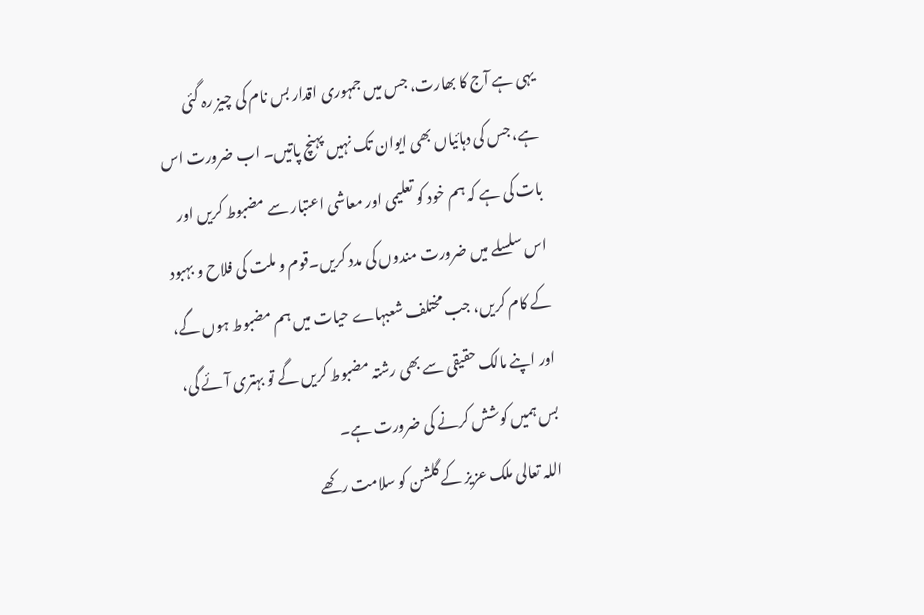یہی ہے آج کا بھارت، جس میں جمہوری اقدار بس نام کی چیز رہ گئی ہے، جس کی دہائیاں بھی ایوان تک نہیں پہنچ پاتیں۔ اب ضرورت اس بات کی ہے کہ ہم خود کو تعلیمی اور معاشی اعتبار سے مضبوط کریں اور اس سلسلے میں ضرورت مندوں کی مدد کریں۔قوم و ملت کی فلاح و بہبود کے کام کریں، جب مختلف شعبہاے حیات میں ہم مضبوط ہوں گے، اور اپنے مالک حقیقی سے بھی رشتہ مضبوط کریں گے تو بہتری آئے گی، بس ہمیں کوشش کرنے کی ضرورت ہے۔
اللہ تعالی ملک عزیز کے گلشن کو سلامت رکھے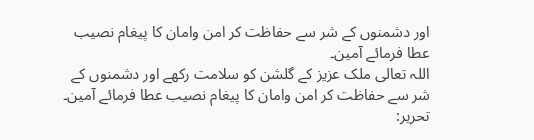اور دشمنوں کے شر سے حفاظت کر امن وامان کا پیغام نصیب عطا فرمائے آمین۔
اللہ تعالی ملک عزیز کے گلشن کو سلامت رکھے اور دشمنوں کے شر سے حفاظت کر امن وامان کا پیغام نصیب عطا فرمائے آمین۔
تحریر: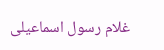غلام رسول اسماعیلی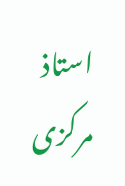استاذ مرکزی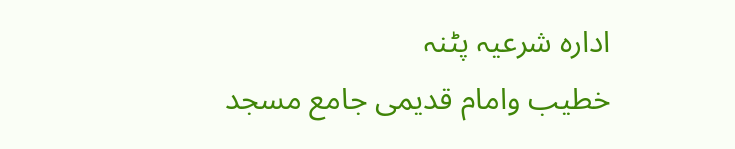ادارہ شرعیہ پٹنہ
خطیب وامام قدیمی جامع مسجد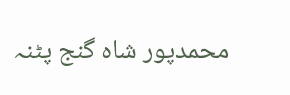محمدپور شاہ گنج پٹنہ